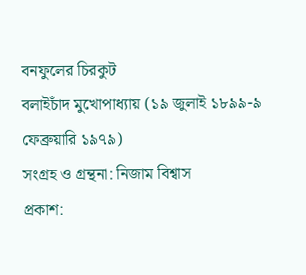বনফুলের চিরকুট
বলাইচাঁদ মুখোপাধ্যায় (১৯ জুলাই ১৮৯৯-৯ ফেব্রুয়ারি ১৯৭৯)
সংগ্রহ ও গ্রন্থনা: নিজাম বিশ্বাস
প্রকাশ: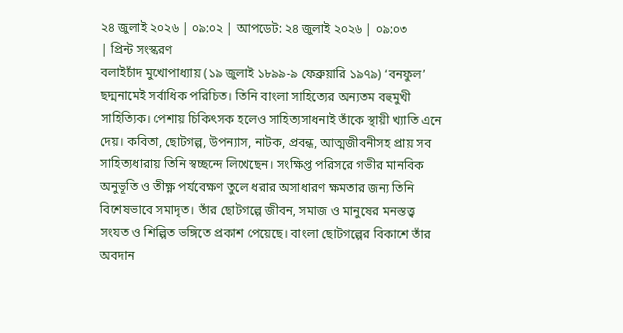২৪ জুলাই ২০২৬ | ০৯:০২ | আপডেট: ২৪ জুলাই ২০২৬ | ০৯:০৩
| প্রিন্ট সংস্করণ
বলাইচাঁদ মুখোপাধ্যায় (১৯ জুলাই ১৮৯৯-৯ ফেব্রুয়ারি ১৯৭৯) ‘বনফুল’ ছদ্মনামেই সর্বাধিক পরিচিত। তিনি বাংলা সাহিত্যের অন্যতম বহুমুখী সাহিত্যিক। পেশায় চিকিৎসক হলেও সাহিত্যসাধনাই তাঁকে স্থায়ী খ্যাতি এনে দেয়। কবিতা, ছোটগল্প, উপন্যাস, নাটক, প্রবন্ধ, আত্মজীবনীসহ প্রায় সব সাহিত্যধারায় তিনি স্বচ্ছন্দে লিখেছেন। সংক্ষিপ্ত পরিসরে গভীর মানবিক অনুভূতি ও তীক্ষ্ণ পর্যবেক্ষণ তুলে ধরার অসাধারণ ক্ষমতার জন্য তিনি বিশেষভাবে সমাদৃত। তাঁর ছোটগল্পে জীবন, সমাজ ও মানুষের মনস্তত্ত্ব সংযত ও শিল্পিত ভঙ্গিতে প্রকাশ পেয়েছে। বাংলা ছোটগল্পের বিকাশে তাঁর অবদান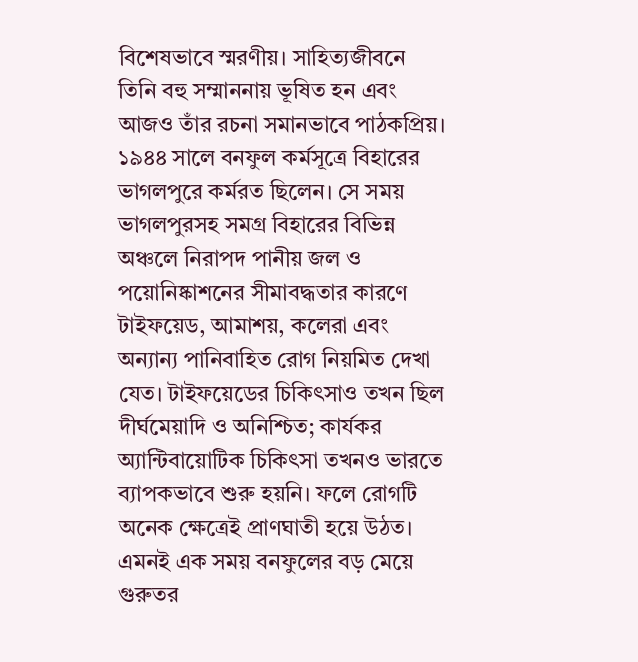বিশেষভাবে স্মরণীয়। সাহিত্যজীবনে তিনি বহু সম্মাননায় ভূষিত হন এবং আজও তাঁর রচনা সমানভাবে পাঠকপ্রিয়।
১৯৪৪ সালে বনফুল কর্মসূত্রে বিহারের ভাগলপুরে কর্মরত ছিলেন। সে সময় ভাগলপুরসহ সমগ্র বিহারের বিভিন্ন অঞ্চলে নিরাপদ পানীয় জল ও পয়োনিষ্কাশনের সীমাবদ্ধতার কারণে টাইফয়েড, আমাশয়, কলেরা এবং অন্যান্য পানিবাহিত রোগ নিয়মিত দেখা যেত। টাইফয়েডের চিকিৎসাও তখন ছিল দীর্ঘমেয়াদি ও অনিশ্চিত; কার্যকর অ্যান্টিবায়োটিক চিকিৎসা তখনও ভারতে ব্যাপকভাবে শুরু হয়নি। ফলে রোগটি অনেক ক্ষেত্রেই প্রাণঘাতী হয়ে উঠত।
এমনই এক সময় বনফুলের বড় মেয়ে গুরুতর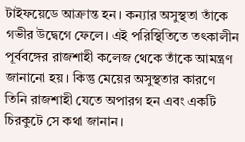টাইফয়েডে আক্রান্ত হন। কন্যার অসুস্থতা তাঁকে গভীর উদ্বেগে ফেলে। এই পরিস্থিতিতে তৎকালীন পূর্ববঙ্গের রাজশাহী কলেজ থেকে তাঁকে আমন্ত্রণ জানানো হয়। কিন্তু মেয়ের অসুস্থতার কারণে তিনি রাজশাহী যেতে অপারগ হন এবং একটি চিরকুটে সে কথা জানান।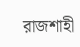রাজশাহী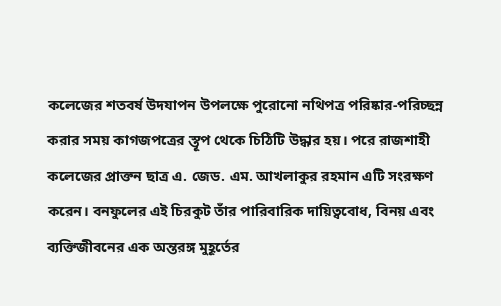কলেজের শতবর্ষ উদযাপন উপলক্ষে পুরোনো নথিপত্র পরিষ্কার-পরিচ্ছন্ন করার সময় কাগজপত্রের স্তূপ থেকে চিঠিটি উদ্ধার হয়। পরে রাজশাহী কলেজের প্রাক্তন ছাত্র এ. জেড. এম. আখলাকুর রহমান এটি সংরক্ষণ করেন। বনফুলের এই চিরকুট তাঁর পারিবারিক দায়িত্ববোধ, বিনয় এবং ব্যক্তিজীবনের এক অন্তরঙ্গ মুহূর্তের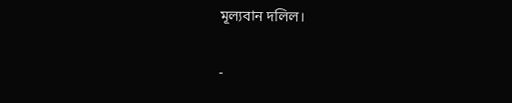মূল্যবান দলিল।

-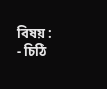বিষয় :
- চিঠি